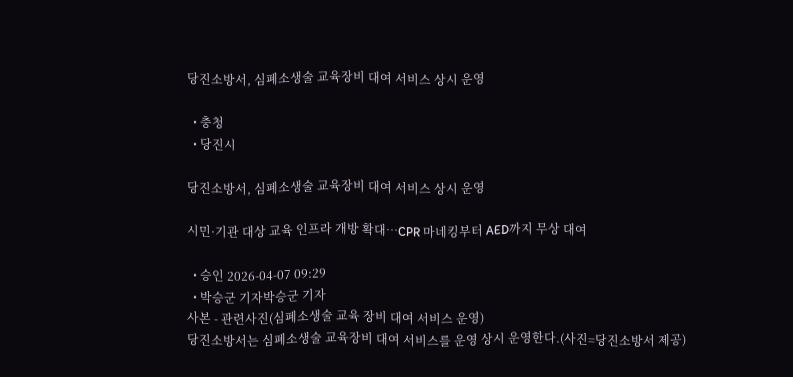당진소방서, 심폐소생술 교육장비 대여 서비스 상시 운영

  • 충청
  • 당진시

당진소방서, 심폐소생술 교육장비 대여 서비스 상시 운영

시민·기관 대상 교육 인프라 개방 확대…CPR 마네킹부터 AED까지 무상 대여

  • 승인 2026-04-07 09:29
  • 박승군 기자박승군 기자
사본 - 관련사진(심폐소생술 교육 장비 대여 서비스 운영)
당진소방서는 심폐소생술 교육장비 대여 서비스를 운영 상시 운영한다.(사진=당진소방서 제공)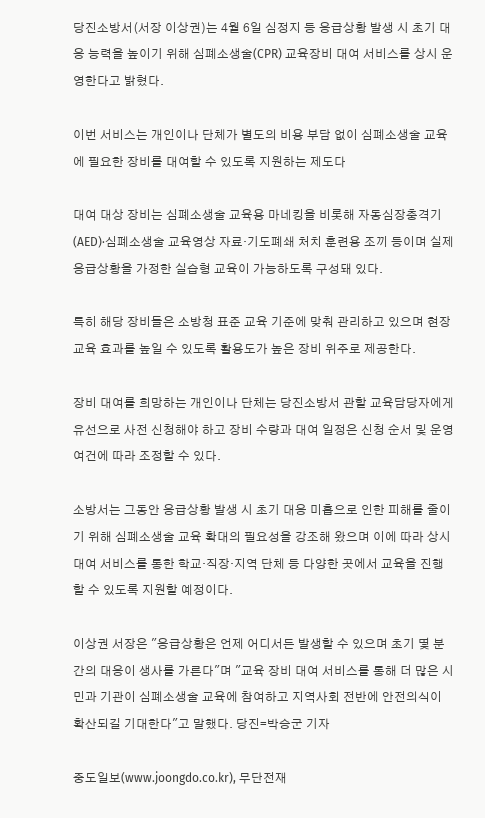당진소방서(서장 이상권)는 4월 6일 심정지 등 응급상황 발생 시 초기 대응 능력을 높이기 위해 심폐소생술(CPR) 교육장비 대여 서비스를 상시 운영한다고 밝혔다.

이번 서비스는 개인이나 단체가 별도의 비용 부담 없이 심폐소생술 교육에 필요한 장비를 대여할 수 있도록 지원하는 제도다

대여 대상 장비는 심폐소생술 교육용 마네킹을 비롯해 자동심장충격기(AED)·심폐소생술 교육영상 자료·기도폐쇄 처치 훈련용 조끼 등이며 실제 응급상황을 가정한 실습형 교육이 가능하도록 구성돼 있다.

특히 해당 장비들은 소방청 표준 교육 기준에 맞춰 관리하고 있으며 현장 교육 효과를 높일 수 있도록 활용도가 높은 장비 위주로 제공한다.

장비 대여를 희망하는 개인이나 단체는 당진소방서 관할 교육담당자에게 유선으로 사전 신청해야 하고 장비 수량과 대여 일정은 신청 순서 및 운영 여건에 따라 조정할 수 있다.

소방서는 그동안 응급상황 발생 시 초기 대응 미흡으로 인한 피해를 줄이기 위해 심폐소생술 교육 확대의 필요성을 강조해 왔으며 이에 따라 상시대여 서비스를 통한 학교·직장·지역 단체 등 다양한 곳에서 교육을 진행할 수 있도록 지원할 예정이다.

이상권 서장은 "응급상황은 언제 어디서든 발생할 수 있으며 초기 몇 분간의 대응이 생사를 가른다"며 "교육 장비 대여 서비스를 통해 더 많은 시민과 기관이 심폐소생술 교육에 참여하고 지역사회 전반에 안전의식이 확산되길 기대한다"고 말했다. 당진=박승군 기자

중도일보(www.joongdo.co.kr), 무단전재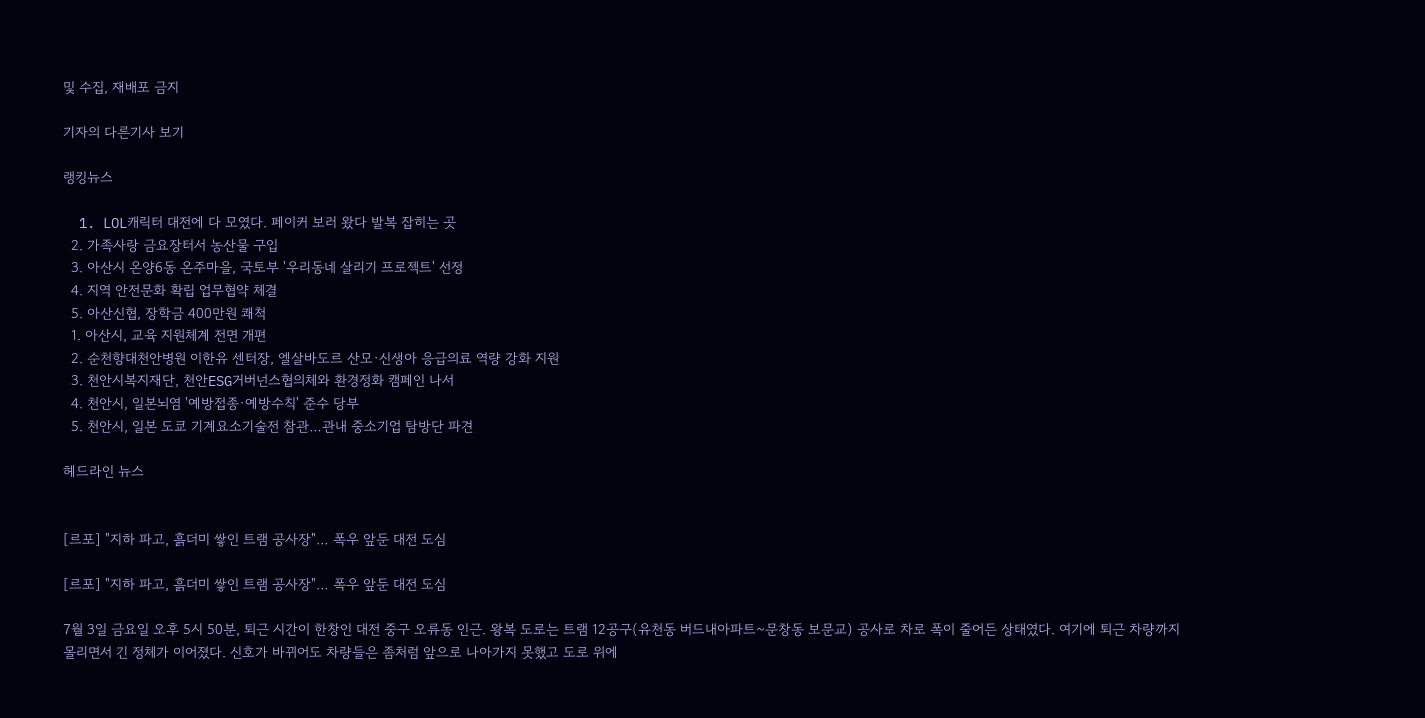및 수집, 재배포 금지

기자의 다른기사 보기

랭킹뉴스

  1. LOL캐릭터 대전에 다 모였다. 페이커 보러 왔다 발복 잡히는 곳
  2. 가족사랑 금요장터서 농산물 구입
  3. 아산시 온양6동 온주마을, 국토부 '우리동네 살리기 프로젝트' 선정
  4. 지역 안전문화 확립 업무협약 체결
  5. 아산신협, 장학금 400만원 쾌척
  1. 아산시, 교육 지원체계 전면 개편
  2. 순천향대천안병원 이한유 센터장, 엘살바도르 산모·신생아 응급의료 역량 강화 지원
  3. 천안시복지재단, 천안ESG거버넌스협의체와 환경정화 캠페인 나서
  4. 천안시, 일본뇌염 '예방접종·예방수칙' 준수 당부
  5. 천안시, 일본 도쿄 기계요소기술전 참관…관내 중소기업 탐방단 파견

헤드라인 뉴스


[르포] "지하 파고, 흙더미 쌓인 트램 공사장"… 폭우 앞둔 대전 도심

[르포] "지하 파고, 흙더미 쌓인 트램 공사장"… 폭우 앞둔 대전 도심

7월 3일 금요일 오후 5시 50분, 퇴근 시간이 한창인 대전 중구 오류동 인근. 왕복 도로는 트램 12공구(유천동 버드내아파트~문창동 보문교) 공사로 차로 폭이 줄어든 상태였다. 여기에 퇴근 차량까지 몰리면서 긴 정체가 이어졌다. 신호가 바뀌어도 차량들은 좀처럼 앞으로 나아가지 못했고 도로 위에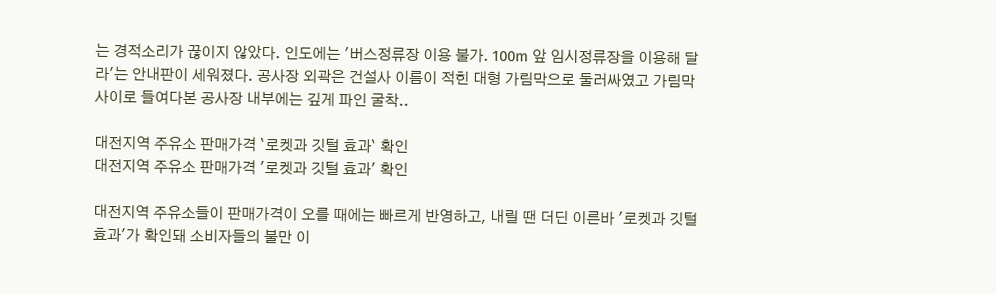는 경적소리가 끊이지 않았다. 인도에는 '버스정류장 이용 불가. 100m 앞 임시정류장을 이용해 달라'는 안내판이 세워졌다. 공사장 외곽은 건설사 이름이 적힌 대형 가림막으로 둘러싸였고 가림막 사이로 들여다본 공사장 내부에는 깊게 파인 굴착..

대전지역 주유소 판매가격 `로켓과 깃털 효과` 확인
대전지역 주유소 판매가격 '로켓과 깃털 효과' 확인

대전지역 주유소들이 판매가격이 오를 때에는 빠르게 반영하고, 내릴 땐 더딘 이른바 '로켓과 깃털 효과'가 확인돼 소비자들의 불만 이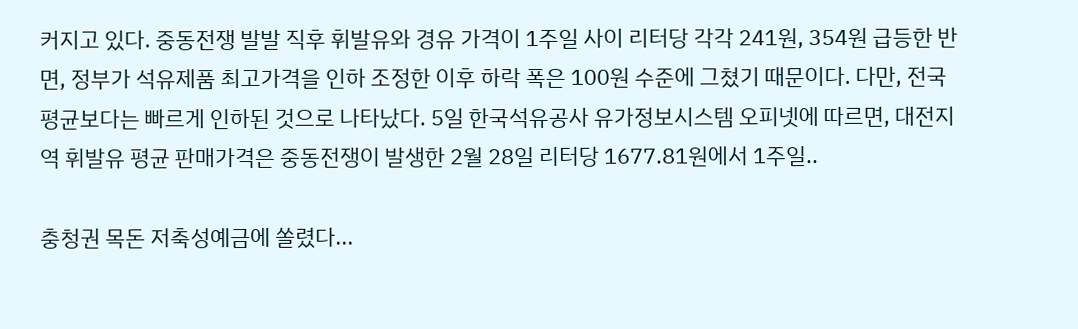커지고 있다. 중동전쟁 발발 직후 휘발유와 경유 가격이 1주일 사이 리터당 각각 241원, 354원 급등한 반면, 정부가 석유제품 최고가격을 인하 조정한 이후 하락 폭은 100원 수준에 그쳤기 때문이다. 다만, 전국 평균보다는 빠르게 인하된 것으로 나타났다. 5일 한국석유공사 유가정보시스템 오피넷에 따르면, 대전지역 휘발유 평균 판매가격은 중동전쟁이 발생한 2월 28일 리터당 1677.81원에서 1주일..

충청권 목돈 저축성예금에 쏠렸다...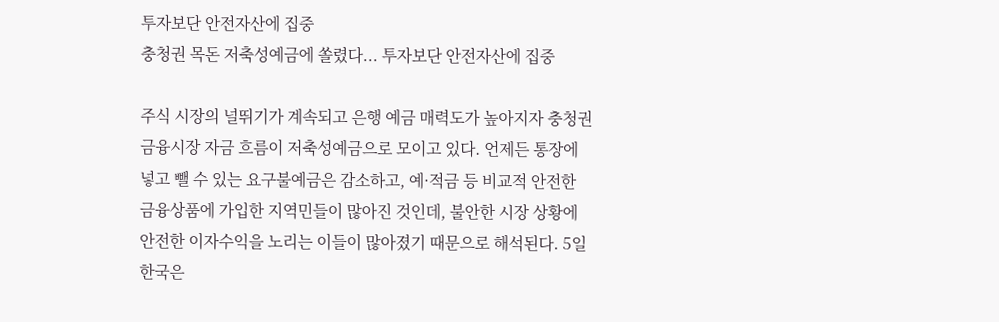투자보단 안전자산에 집중
충청권 목돈 저축성예금에 쏠렸다... 투자보단 안전자산에 집중

주식 시장의 널뛰기가 계속되고 은행 예금 매력도가 높아지자 충청권 금융시장 자금 흐름이 저축성예금으로 모이고 있다. 언제든 통장에 넣고 뺄 수 있는 요구불예금은 감소하고, 예·적금 등 비교적 안전한 금융상품에 가입한 지역민들이 많아진 것인데, 불안한 시장 상황에 안전한 이자수익을 노리는 이들이 많아졌기 때문으로 해석된다. 5일 한국은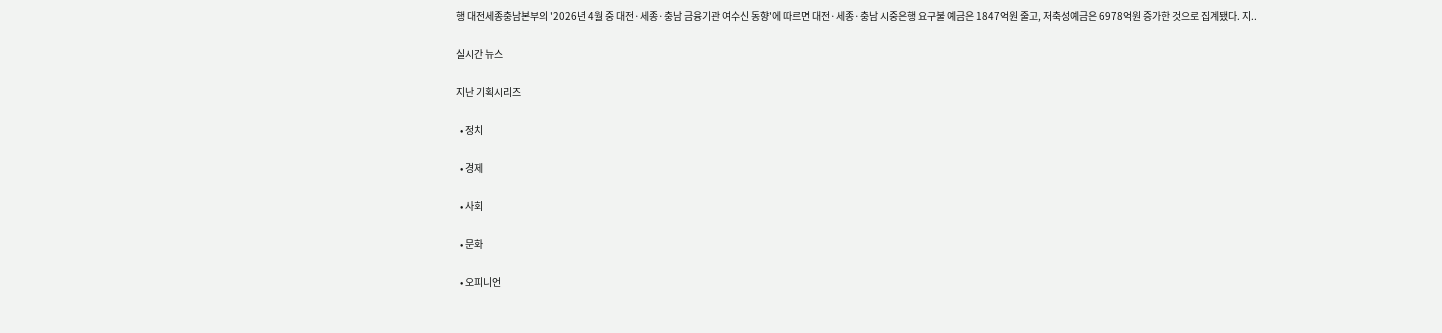행 대전세종충남본부의 '2026년 4월 중 대전·세종·충남 금융기관 여수신 동향'에 따르면 대전·세종·충남 시중은행 요구불 예금은 1847억원 줄고, 저축성예금은 6978억원 증가한 것으로 집계됐다. 지..

실시간 뉴스

지난 기획시리즈

  • 정치

  • 경제

  • 사회

  • 문화

  • 오피니언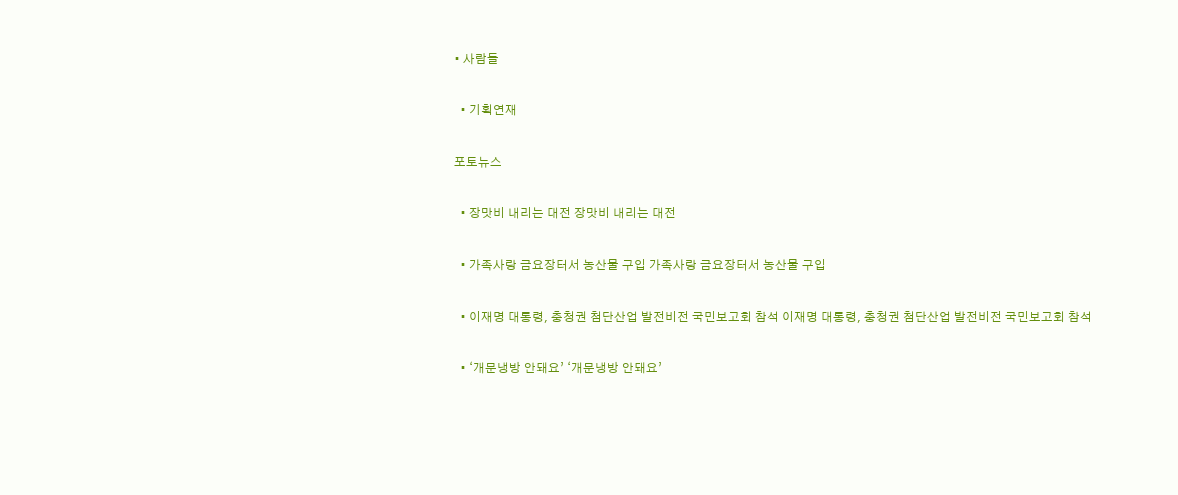• 사람들

  • 기획연재

포토뉴스

  • 장맛비 내리는 대전 장맛비 내리는 대전

  • 가족사랑 금요장터서 농산물 구입 가족사랑 금요장터서 농산물 구입

  • 이재명 대통령, 충청권 첨단산업 발전비전 국민보고회 참석 이재명 대통령, 충청권 첨단산업 발전비전 국민보고회 참석

  • ‘개문냉방 안돼요’ ‘개문냉방 안돼요’